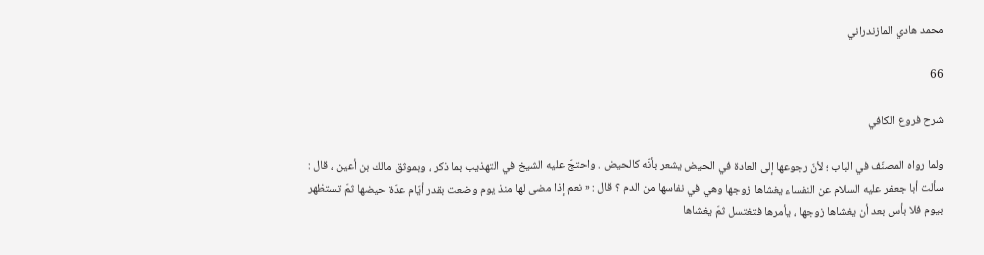محمد هادي المازندراني

66

شرح فروع الكافي

ولما رواه المصنّف في الباب ؛ لأنّ رجوعها إلى العادة في الحيض يشعر بأنّه كالحيض . واحتجّ عليه الشيخ في التهذيب بما ذكر ، وبموثق مالك بن أعين ، قال : سألت أبا جعفر عليه السلام عن النفساء يغشاها زوجها وهي في نفاسها من الدم ؟ قال : « نعم إذا مضى لها منذ يوم وضعت بقدر أيّام عدّة حيضها ثمّ تستظهر بيوم فلا بأس بعد أن يغشاها زوجها ، يأمرها فتغتسل ثمّ يغشاها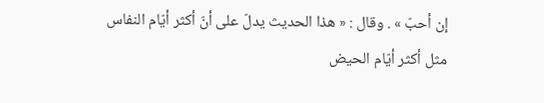إن أحبّ » . وقال : « هذا الحديث يدلّ على أنّ أكثر أيّام النفاس مثل أكثر أيّام الحيض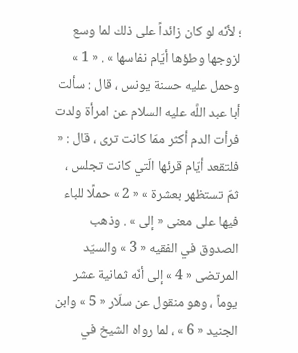؛ لأنّه لو كان زائداً على ذلك لما وسع لزوجها وطؤها أيّام نفاسها » . « 1 » وحمل عليه حسنة يونس ، قال : سألت أبا عبد اللَّه عليه السلام عن امرأة ولدت فرأت الدم أكثر ممّا كانت ترى ، قال : « فلتقعد أيّام قرئها الّتي كانت تجلس ، ثمّ تستظهر بعشرة » « 2 » حملًا للباء فيها على معنى « إلى » . وذهب الصدوق في الفقيه « 3 » والسيّد المرتضى « 4 » إلى أنّه ثمانية عشر يوماً ، وهو منقول عن سلّار « 5 » وابن الجنيد « 6 » ، لما رواه الشيخ في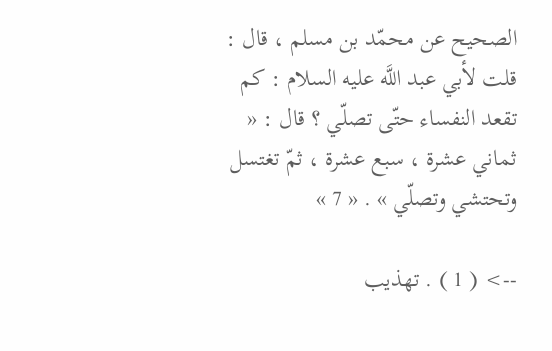الصحيح عن محمّد بن مسلم ، قال : قلت لأبي عبد اللَّه عليه السلام : كم تقعد النفساء حتّى تصلّي ؟ قال : « ثماني عشرة ، سبع عشرة ، ثمّ تغتسل وتحتشي وتصلّي » . « 7 »

--> ( 1 ) . تهذيب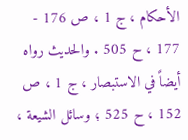الأحكام ، ج 1 ، ص 176 - 177 ، ح 505 . والحديث رواه أيضاً في الاستبصار ، ج 1 ، ص 152 ، ح 525 ؛ وسائل الشيعة ،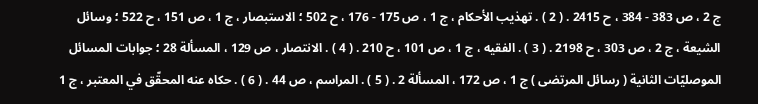ج 2 ، ص 383 - 384 ، ح 2415 . ( 2 ) . تهذيب الأحكام ، ج 1 ، ص 175 - 176 ، ح 502 ؛ الاستبصار ، ج 1 ، ص 151 ، ح 522 ؛ وسائل الشيعة ، ج 2 ، ص 303 ، ح 2198 . ( 3 ) . الفقيه ، ج 1 ، ص 101 ، ح 210 . ( 4 ) . الانتصار ، ص 129 ، المسألة 28 ؛ جوابات المسائل الموصليّات الثانية ( رسائل المرتضى ) ج 1 ، ص 172 ، المسألة 2 . ( 5 ) . المراسم ، ص 44 . ( 6 ) . حكاه عنه المحقّق في المعتبر ، ج 1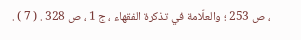، ص 253 ؛ والعلّامة في تذكرة الفقهاء ، ج 1 ، ص 328 . ( 7 ) .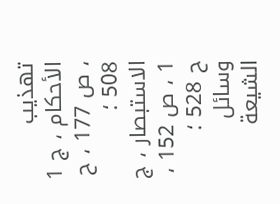تهذيب الأحكام ، ج 1 ، ص 177 ، ح 508 ؛ الاستبصار ، ج 1 ، ص 152 ، ح 528 ؛ وسائل الشيعة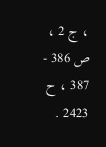، ج 2 ، ص 386 - 387 ، ح 2423 .